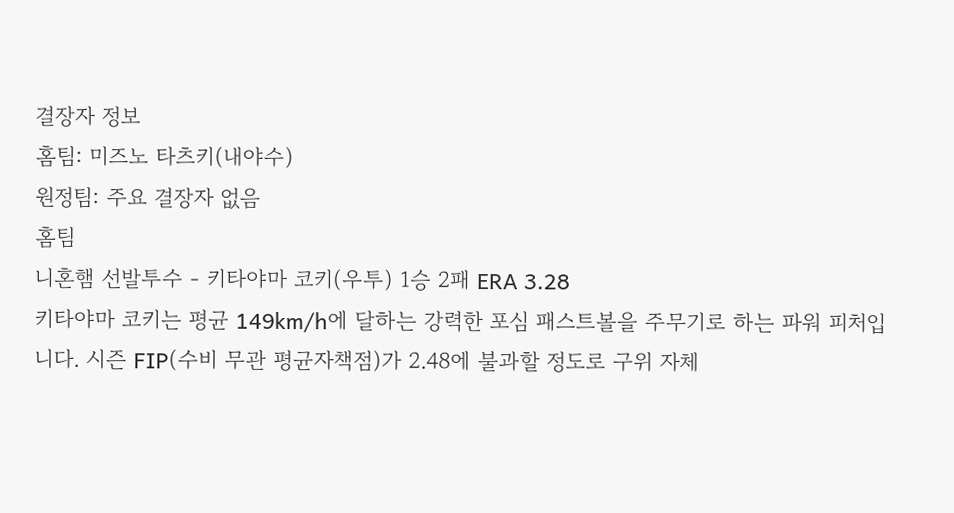결장자 정보
홈팀: 미즈노 타츠키(내야수)
원정팀: 주요 결장자 없음
홈팀
니혼햄 선발투수 - 키타야마 코키(우투) 1승 2패 ERA 3.28
키타야마 코키는 평균 149km/h에 달하는 강력한 포심 패스트볼을 주무기로 하는 파워 피처입니다. 시즌 FIP(수비 무관 평균자책점)가 2.48에 불과할 정도로 구위 자체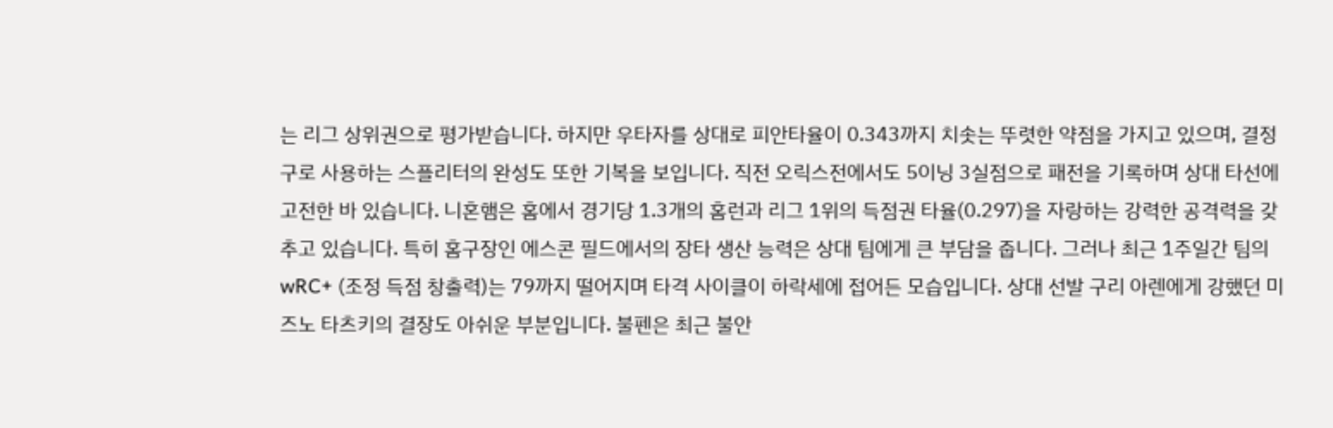는 리그 상위권으로 평가받습니다. 하지만 우타자를 상대로 피안타율이 0.343까지 치솟는 뚜렷한 약점을 가지고 있으며, 결정구로 사용하는 스플리터의 완성도 또한 기복을 보입니다. 직전 오릭스전에서도 5이닝 3실점으로 패전을 기록하며 상대 타선에 고전한 바 있습니다. 니혼햄은 홈에서 경기당 1.3개의 홈런과 리그 1위의 득점권 타율(0.297)을 자랑하는 강력한 공격력을 갖추고 있습니다. 특히 홈구장인 에스콘 필드에서의 장타 생산 능력은 상대 팀에게 큰 부담을 줍니다. 그러나 최근 1주일간 팀의 wRC+ (조정 득점 창출력)는 79까지 떨어지며 타격 사이클이 하락세에 접어든 모습입니다. 상대 선발 구리 아렌에게 강했던 미즈노 타츠키의 결장도 아쉬운 부분입니다. 불펜은 최근 불안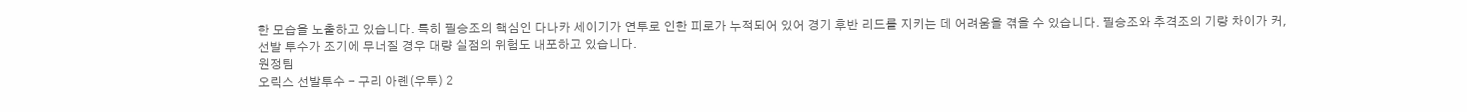한 모습을 노출하고 있습니다. 특히 필승조의 핵심인 다나카 세이기가 연투로 인한 피로가 누적되어 있어 경기 후반 리드를 지키는 데 어려움을 겪을 수 있습니다. 필승조와 추격조의 기량 차이가 커, 선발 투수가 조기에 무너질 경우 대량 실점의 위험도 내포하고 있습니다.
원정팀
오릭스 선발투수 - 구리 아롄(우투) 2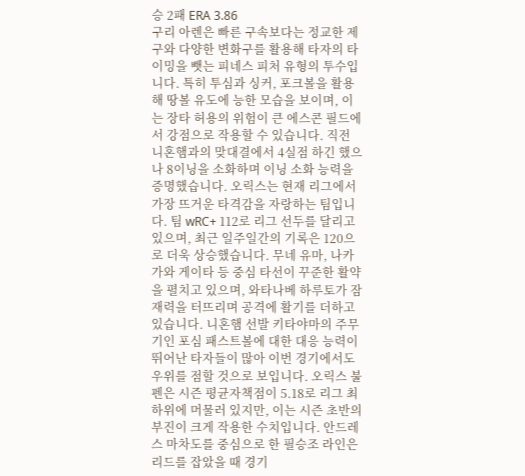승 2패 ERA 3.86
구리 아렌은 빠른 구속보다는 정교한 제구와 다양한 변화구를 활용해 타자의 타이밍을 뺏는 피네스 피처 유형의 투수입니다. 특히 투심과 싱커, 포크볼을 활용해 땅볼 유도에 능한 모습을 보이며, 이는 장타 허용의 위험이 큰 에스콘 필드에서 강점으로 작용할 수 있습니다. 직전 니혼햄과의 맞대결에서 4실점 하긴 했으나 8이닝을 소화하며 이닝 소화 능력을 증명했습니다. 오릭스는 현재 리그에서 가장 뜨거운 타격감을 자랑하는 팀입니다. 팀 wRC+ 112로 리그 선두를 달리고 있으며, 최근 일주일간의 기록은 120으로 더욱 상승했습니다. 무네 유마, 나카가와 게이타 등 중심 타선이 꾸준한 활약을 펼치고 있으며, 와타나베 하루토가 잠재력을 터뜨리며 공격에 활기를 더하고 있습니다. 니혼햄 선발 키타야마의 주무기인 포심 패스트볼에 대한 대응 능력이 뛰어난 타자들이 많아 이번 경기에서도 우위를 점할 것으로 보입니다. 오릭스 불펜은 시즌 평균자책점이 5.18로 리그 최하위에 머물러 있지만, 이는 시즌 초반의 부진이 크게 작용한 수치입니다. 안드레스 마차도를 중심으로 한 필승조 라인은 리드를 잡았을 때 경기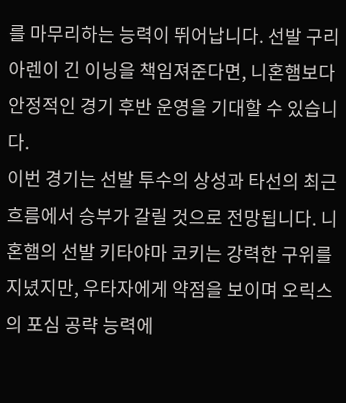를 마무리하는 능력이 뛰어납니다. 선발 구리 아렌이 긴 이닝을 책임져준다면, 니혼햄보다 안정적인 경기 후반 운영을 기대할 수 있습니다.
이번 경기는 선발 투수의 상성과 타선의 최근 흐름에서 승부가 갈릴 것으로 전망됩니다. 니혼햄의 선발 키타야마 코키는 강력한 구위를 지녔지만, 우타자에게 약점을 보이며 오릭스의 포심 공략 능력에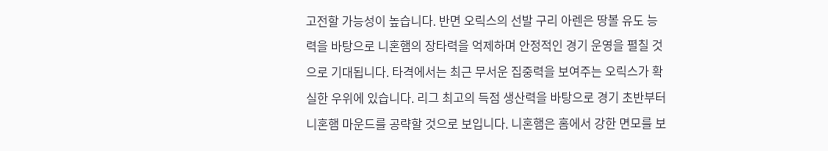고전할 가능성이 높습니다. 반면 오릭스의 선발 구리 아렌은 땅볼 유도 능력을 바탕으로 니혼햄의 장타력을 억제하며 안정적인 경기 운영을 펼칠 것으로 기대됩니다. 타격에서는 최근 무서운 집중력을 보여주는 오릭스가 확실한 우위에 있습니다. 리그 최고의 득점 생산력을 바탕으로 경기 초반부터 니혼햄 마운드를 공략할 것으로 보입니다. 니혼햄은 홈에서 강한 면모를 보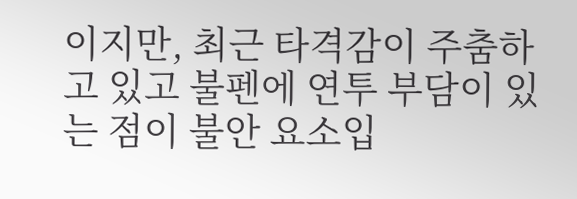이지만, 최근 타격감이 주춤하고 있고 불펜에 연투 부담이 있는 점이 불안 요소입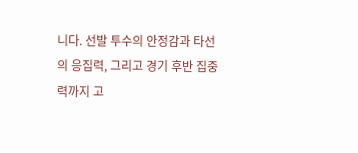니다. 선발 투수의 안정감과 타선의 응집력, 그리고 경기 후반 집중력까지 고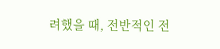려했을 때, 전반적인 전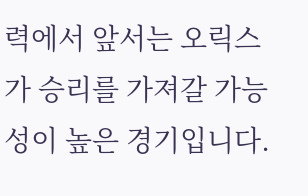력에서 앞서는 오릭스가 승리를 가져갈 가능성이 높은 경기입니다.